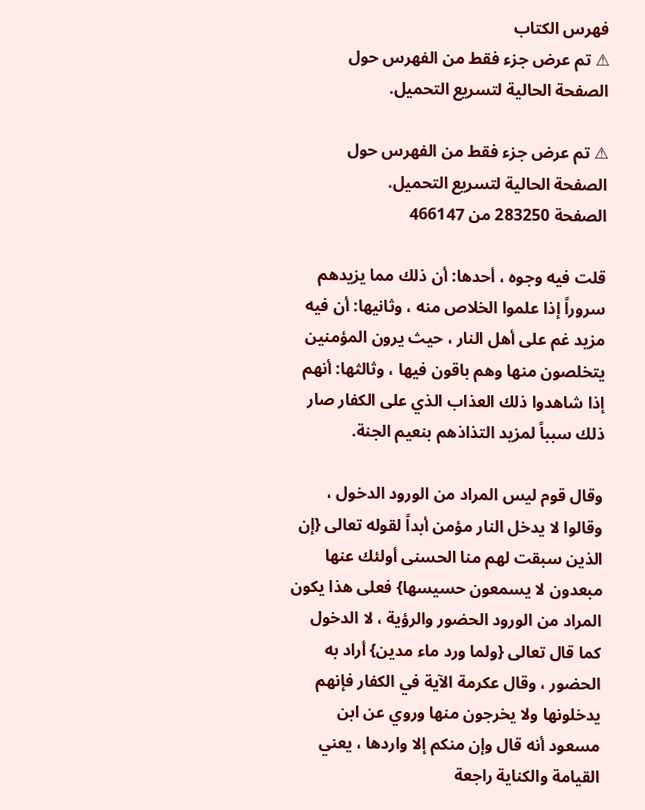فهرس الكتاب
⚠ تم عرض جزء فقط من الفهرس حول الصفحة الحالية لتسريع التحميل.

⚠ تم عرض جزء فقط من الفهرس حول الصفحة الحالية لتسريع التحميل.
الصفحة 283250 من 466147

قلت فيه وجوه ، أحدها: أن ذلك مما يزيدهم سروراً إذا علموا الخلاص منه ، وثانيها: أن فيه مزيد غم على أهل النار ، حيث يرون المؤمنين يتخلصون منها وهم باقون فيها ، وثالثها: أنهم إذا شاهدوا ذلك العذاب الذي على الكفار صار ذلك سبباً لمزيد التذاذهم بنعيم الجنة.

وقال قوم ليس المراد من الورود الدخول ، وقالوا لا يدخل النار مؤمن أبداً لقوله تعالى {إن الذين سبقت لهم منا الحسنى أولئك عنها مبعدون لا يسمعون حسيسها} فعلى هذا يكون المراد من الورود الحضور والرؤية ، لا الدخول كما قال تعالى {ولما ورد ماء مدين} أراد به الحضور ، وقال عكرمة الآية في الكفار فإنهم يدخلونها ولا يخرجون منها وروي عن ابن مسعود أنه قال وإن منكم إلا واردها ، يعني القيامة والكناية راجعة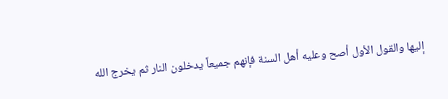إليها والقول الأول أصح وعليه أهل السنة فإنهم جميعاً يدخلون النار ثم يخرج الله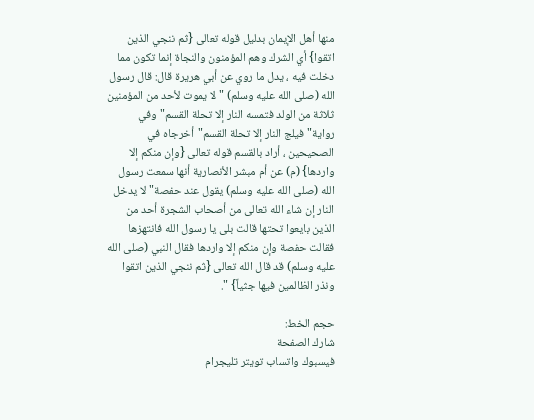منها أهل الإيمان بدليل قوله تعالى {ثم ننجي الذين اتقوا} أي الشرك وهم المؤمنون والنجاة إنما تكون مما دخلت فيه ، يدل ما روي عن أبي هريرة قال: قال رسول الله (صلى الله عليه وسلم) "لا يموت لأحد من المؤمنين ثلاثة من الولد فتمسه النار إلا تحلة القسم"وفي رواية"فيلج النار إلا تحلة القسم"أخرجاه في الصحيحين ، أراد بالقسم قوله تعالى {وإن منكم إلا واردها} (م) عن أم مبشر الأنصارية أنها سمعت رسول الله (صلى الله عليه وسلم) يقول عند حفصة"لا يدخل النار إن شاء الله تعالى من أصحاب الشجرة أحد من الذين بايعوا تحتها قالت بلى يا رسول الله فانتهزها فقالت حفصة وإن منكم إلا واردها فقال النبي (صلى الله عليه وسلم) قد قال الله تعالى {ثم ننجي الذين اتقوا ونذر الظالمين فيها جثياً} ".

حجم الخط:
شارك الصفحة
فيسبوك واتساب تويتر تليجرام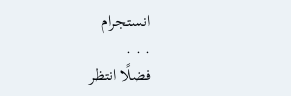انستجرام
. . .
فضلًا انتظر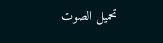تحميل الصوت